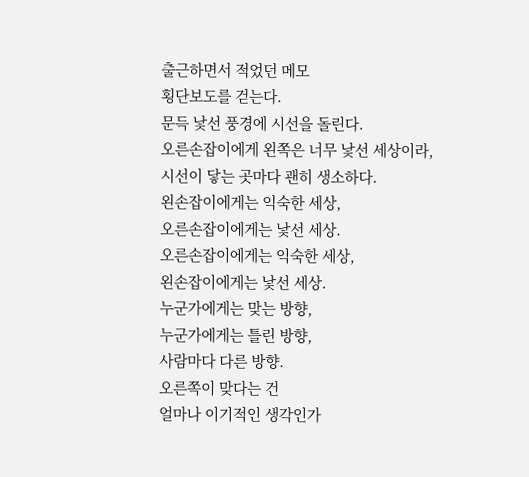출근하면서 적었던 메모
횡단보도를 걷는다.
문득 낯선 풍경에 시선을 돌린다.
오른손잡이에게 왼쪽은 너무 낯선 세상이라,
시선이 닿는 곳마다 괜히 생소하다.
왼손잡이에게는 익숙한 세상,
오른손잡이에게는 낯선 세상.
오른손잡이에게는 익숙한 세상,
왼손잡이에게는 낯선 세상.
누군가에게는 맞는 방향,
누군가에게는 틀린 방향,
사람마다 다른 방향.
오른쪽이 맞다는 건
얼마나 이기적인 생각인가